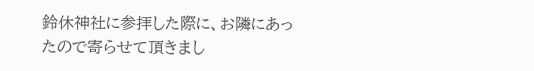鈴休神社に参拝した際に、お隣にあったので寄らせて頂きまし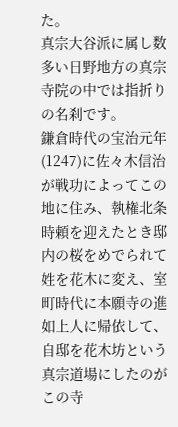た。
真宗大谷派に属し数多い日野地方の真宗寺院の中では指折りの名刹です。
鎌倉時代の宝治元年(1247)に佐々木信治が戦功によってこの地に住み、執権北条時頼を迎えたとき邸内の桜をめでられて姓を花木に変え、室町時代に本願寺の進如上人に帰依して、自邸を花木坊という真宗道場にしたのがこの寺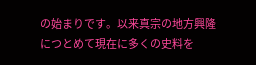の始まりです。以来真宗の地方興隆につとめて現在に多くの史料を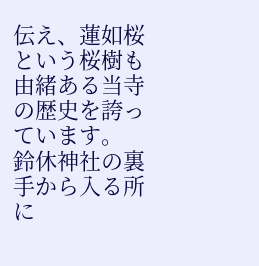伝え、蓮如桜という桜樹も由緒ある当寺の歴史を誇っています。
鈴休神社の裏手から入る所に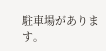駐車場があります。